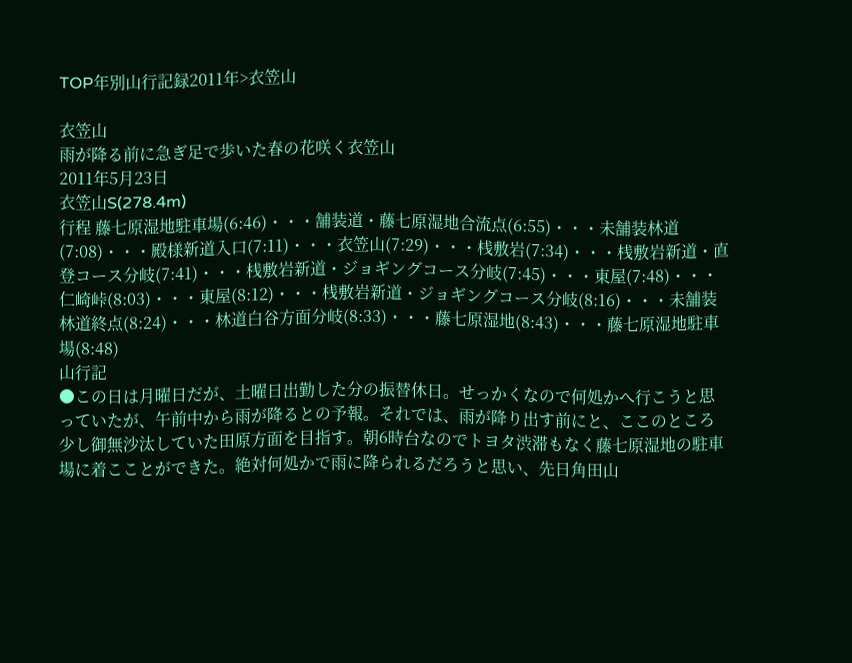TOP年別山行記録2011年>衣笠山

衣笠山
雨が降る前に急ぎ足で歩いた春の花咲く衣笠山
2011年5月23日
衣笠山S(278.4m)
行程 藤七原湿地駐車場(6:46)・・・舗装道・藤七原湿地合流点(6:55)・・・未舗装林道(7:08)・・・殿様新道入口(7:11)・・・衣笠山(7:29)・・・桟敷岩(7:34)・・・桟敷岩新道・直登コース分岐(7:41)・・・桟敷岩新道・ジョギングコース分岐(7:45)・・・東屋(7:48)・・・仁崎峠(8:03)・・・東屋(8:12)・・・桟敷岩新道・ジョギングコース分岐(8:16)・・・未舗装林道終点(8:24)・・・林道白谷方面分岐(8:33)・・・藤七原湿地(8:43)・・・藤七原湿地駐車場(8:48)
山行記
●この日は月曜日だが、土曜日出勤した分の振替休日。せっかくなので何処かへ行こうと思っていたが、午前中から雨が降るとの予報。それでは、雨が降り出す前にと、ここのところ少し御無沙汰していた田原方面を目指す。朝6時台なのでトヨタ渋滞もなく藤七原湿地の駐車場に着こことができた。絶対何処かで雨に降られるだろうと思い、先日角田山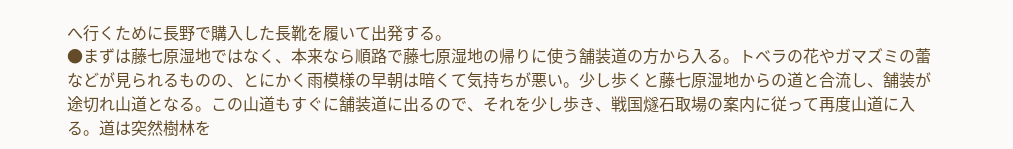へ行くために長野で購入した長靴を履いて出発する。
●まずは藤七原湿地ではなく、本来なら順路で藤七原湿地の帰りに使う舗装道の方から入る。トベラの花やガマズミの蕾などが見られるものの、とにかく雨模様の早朝は暗くて気持ちが悪い。少し歩くと藤七原湿地からの道と合流し、舗装が途切れ山道となる。この山道もすぐに舗装道に出るので、それを少し歩き、戦国燧石取場の案内に従って再度山道に入る。道は突然樹林を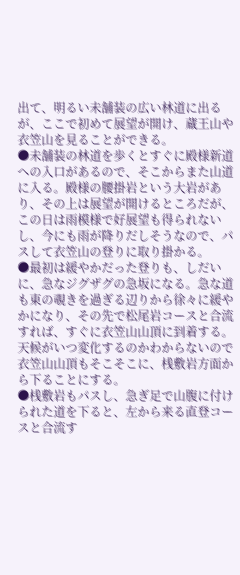出て、明るい未舗装の広い林道に出るが、ここで初めて展望が開け、蔵王山や衣笠山を見ることができる。
●未舗装の林道を歩くとすぐに殿様新道への入口があるので、そこからまた山道に入る。殿様の腰掛岩という大岩があり、その上は展望が開けるところだが、この日は雨模様で好展望も得られないし、今にも雨が降りだしそうなので、パスして衣笠山の登りに取り掛かる。
●最初は緩やかだった登りも、しだいに、急なジグザグの急坂になる。急な道も東の覗きを過ぎる辺りから徐々に緩やかになり、その先で松尾岩コースと合流すれば、すぐに衣笠山山頂に到着する。天候がいつ変化するのかわからないので衣笠山山頂もそこそこに、桟敷岩方面から下ることにする。
●桟敷岩もパスし、急ぎ足で山腹に付けられた道を下ると、左から来る直登コースと合流す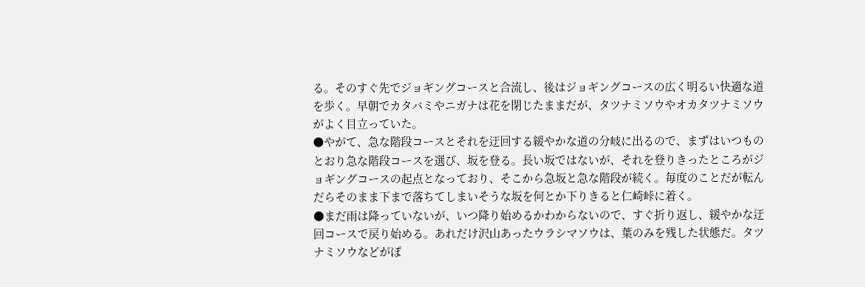る。そのすぐ先でジョギングコースと合流し、後はジョギングコースの広く明るい快適な道を歩く。早朝でカタバミやニガナは花を閉じたままだが、タツナミソウやオカタツナミソウがよく目立っていた。
●やがて、急な階段コースとそれを迂回する緩やかな道の分岐に出るので、まずはいつものとおり急な階段コースを選び、坂を登る。長い坂ではないが、それを登りきったところがジョギングコースの起点となっており、そこから急坂と急な階段が続く。毎度のことだが転んだらそのまま下まで落ちてしまいそうな坂を何とか下りきると仁崎峠に着く。
●まだ雨は降っていないが、いつ降り始めるかわからないので、すぐ折り返し、緩やかな迂回コースで戻り始める。あれだけ沢山あったウラシマソウは、葉のみを残した状態だ。タツナミソウなどがぽ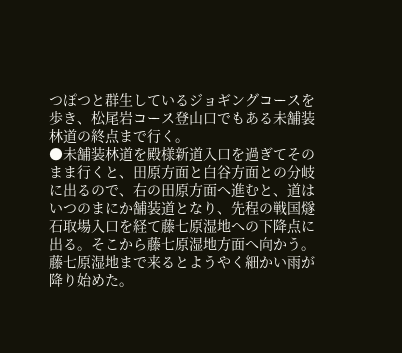つぽつと群生しているジョギングコースを歩き、松尾岩コース登山口でもある未舗装林道の終点まで行く。
●未舗装林道を殿様新道入口を過ぎてそのまま行くと、田原方面と白谷方面との分岐に出るので、右の田原方面へ進むと、道はいつのまにか舗装道となり、先程の戦国燧石取場入口を経て藤七原湿地への下降点に出る。そこから藤七原湿地方面へ向かう。藤七原湿地まで来るとようやく細かい雨が降り始めた。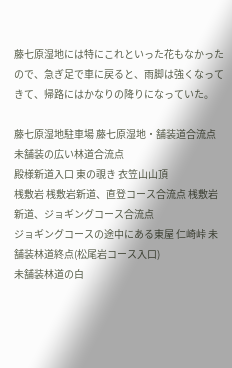藤七原湿地には特にこれといった花もなかったので、急ぎ足で車に戻ると、雨脚は強くなってきて、帰路にはかなりの降りになっていた。

藤七原湿地駐車場 藤七原湿地・舗装道合流点 未舗装の広い林道合流点
殿様新道入口 東の覗き 衣笠山山頂
桟敷岩 桟敷岩新道、直登コース合流点 桟敷岩新道、ジョギングコース合流点
ジョギングコースの途中にある東屋 仁崎峠 未舗装林道終点(松尾岩コース入口)
未舗装林道の白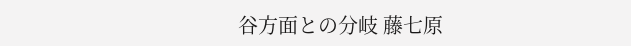谷方面との分岐 藤七原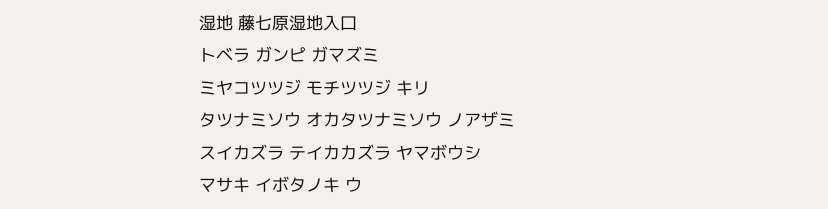湿地 藤七原湿地入口
トベラ ガンピ ガマズミ
ミヤコツツジ モチツツジ キリ
タツナミソウ オカタツナミソウ ノアザミ
スイカズラ テイカカズラ ヤマボウシ
マサキ イボタノキ ウ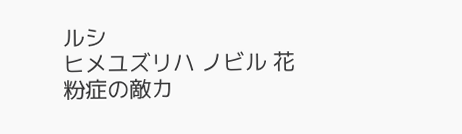ルシ
ヒメユズリハ ノビル 花粉症の敵カ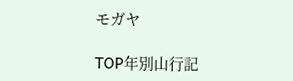モガヤ

TOP年別山行記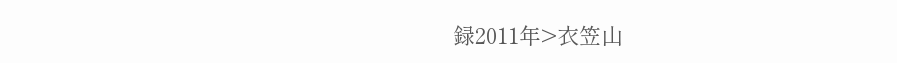録2011年>衣笠山